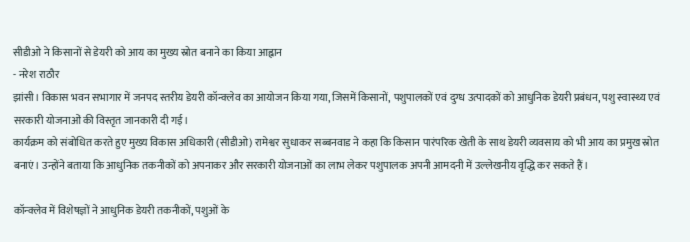सीडीओ ने किसानों से डेयरी को आय का मुख्य स्रोत बनाने का किया आह्वान
- नरेश राठौर
झांसी। विकास भवन सभागार में जनपद स्तरीय डेयरी कॉन्क्लेव का आयोजन किया गया, जिसमें किसानों, पशुपालकों एवं दुग्ध उत्पादकों को आधुनिक डेयरी प्रबंधन, पशु स्वास्थ्य एवं सरकारी योजनाओं की विस्तृत जानकारी दी गई।
कार्यक्रम को संबोधित करते हुए मुख्य विकास अधिकारी (सीडीओ) रामेश्वर सुधाकर सब्बनवाड ने कहा कि किसान पारंपरिक खेती के साथ डेयरी व्यवसाय को भी आय का प्रमुख स्रोत बनाएं। उन्होंने बताया कि आधुनिक तकनीकों को अपनाकर और सरकारी योजनाओं का लाभ लेकर पशुपालक अपनी आमदनी में उल्लेखनीय वृद्धि कर सकते हैं।

कॉन्क्लेव में विशेषज्ञों ने आधुनिक डेयरी तकनीकों, पशुओं के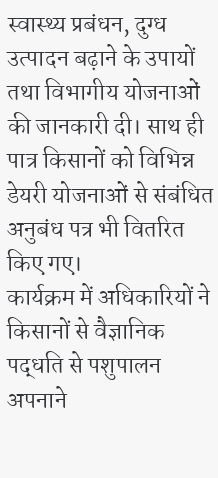स्वास्थ्य प्रबंधन, दुग्ध उत्पादन बढ़ाने के उपायों तथा विभागीय योजनाओं की जानकारी दी। साथ ही पात्र किसानों को विभिन्न डेयरी योजनाओं से संबंधित अनुबंध पत्र भी वितरित किए गए।
कार्यक्रम में अधिकारियों ने किसानों से वैज्ञानिक पद्धति से पशुपालन अपनाने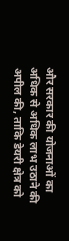और सरकार की योजनाओं का अधिक से अधिक लाभ उठाने की अपील की, ताकि डेयरी क्षेत्र को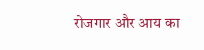रोजगार और आय का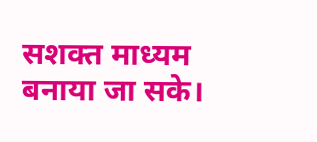सशक्त माध्यम बनाया जा सके।